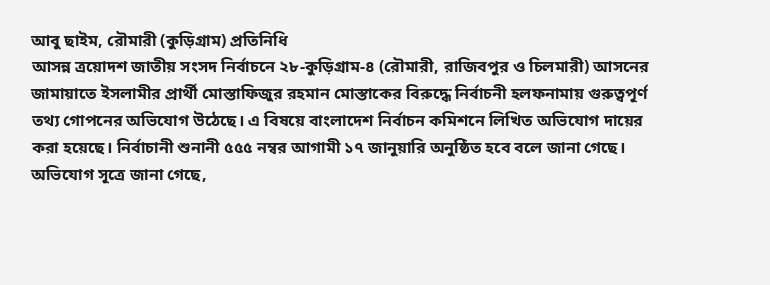আবু ছাইম, রৌমারী (কুড়িগ্রাম) প্রতিনিধি
আসন্ন ত্রয়োদশ জাতীয় সংসদ নির্বাচনে ২৮-কুড়িগ্রাম-৪ (রৌমারী, রাজিবপুর ও চিলমারী) আসনের জামায়াতে ইসলামীর প্রার্থী মোস্তাফিজুর রহমান মোস্তাকের বিরুদ্ধে নির্বাচনী হলফনামায় গুরুত্বপূর্ণ তথ্য গোপনের অভিযোগ উঠেছে। এ বিষয়ে বাংলাদেশ নির্বাচন কমিশনে লিখিত অভিযোগ দায়ের করা হয়েছে। নির্বাচানী শুনানী ৫৫৫ নম্বর আগামী ১৭ জানুয়ারি অনুষ্ঠিত হবে বলে জানা গেছে।
অভিযোগ সূত্রে জানা গেছে,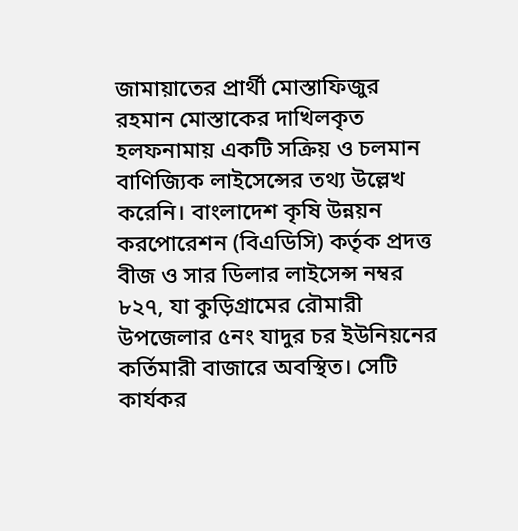জামায়াতের প্রার্থী মোস্তাফিজুর রহমান মোস্তাকের দাখিলকৃত হলফনামায় একটি সক্রিয় ও চলমান বাণিজ্যিক লাইসেন্সের তথ্য উল্লেখ করেনি। বাংলাদেশ কৃষি উন্নয়ন করপোরেশন (বিএডিসি) কর্তৃক প্রদত্ত বীজ ও সার ডিলার লাইসেন্স নম্বর ৮২৭, যা কুড়িগ্রামের রৌমারী উপজেলার ৫নং যাদুর চর ইউনিয়নের কর্তিমারী বাজারে অবস্থিত। সেটি কার্যকর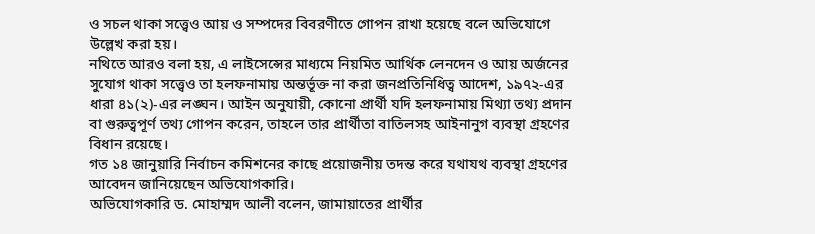ও সচল থাকা সত্ত্বেও আয় ও সম্পদের বিবরণীতে গোপন রাখা হয়েছে বলে অভিযোগে উল্লেখ করা হয়।
নথিতে আরও বলা হয়, এ লাইসেন্সের মাধ্যমে নিয়মিত আর্থিক লেনদেন ও আয় অর্জনের সুযোগ থাকা সত্ত্বেও তা হলফনামায় অন্তর্ভূক্ত না করা জনপ্রতিনিধিত্ব আদেশ, ১৯৭২-এর ধারা ৪১(২)-এর লঙ্ঘন। আইন অনুযায়ী, কোনো প্রার্থী যদি হলফনামায় মিথ্যা তথ্য প্রদান বা গুরুত্বপূর্ণ তথ্য গোপন করেন, তাহলে তার প্রার্থীতা বাতিলসহ আইনানুগ ব্যবস্থা গ্রহণের বিধান রয়েছে।
গত ১৪ জানুয়ারি নির্বাচন কমিশনের কাছে প্রয়োজনীয় তদন্ত করে যথাযথ ব্যবস্থা গ্রহণের আবেদন জানিয়েছেন অভিযোগকারি।
অভিযোগকারি ড. মোহাম্মদ আলী বলেন, জামায়াতের প্রার্থীর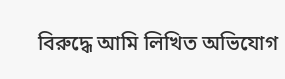বিরুদ্ধে আমি লিখিত অভিযোগ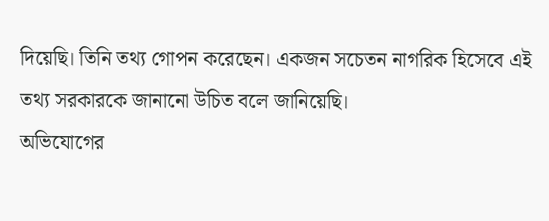দিয়েছি। তিনি তথ্য গোপন করেছেন। একজন সচেতন নাগরিক হিসেবে এই তথ্য সরকারকে জানানো উচিত বলে জানিয়েছি।
অভিযোগের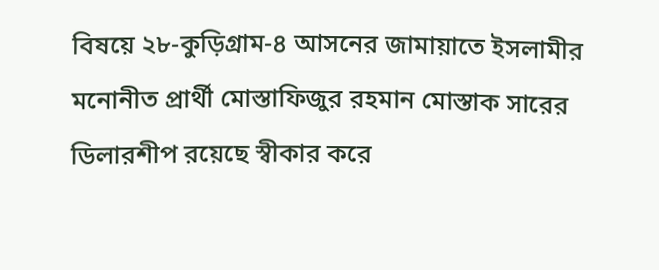বিষয়ে ২৮-কুড়িগ্রাম-৪ আসনের জামায়াতে ইসলামীর মনোনীত প্রার্থী মোস্তাফিজুর রহমান মোস্তাক সারের ডিলারশীপ রয়েছে স্বীকার করে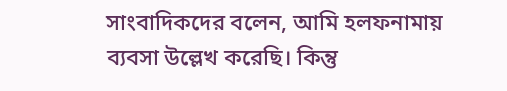সাংবাদিকদের বলেন, আমি হলফনামায় ব্যবসা উল্লেখ করেছি। কিন্তু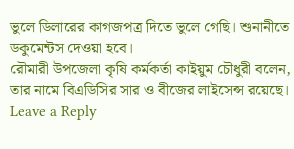ভুলে ডিলারের কাগজপত্র দিতে ভুলে গেছি। শুনানীতে ডকুমেন্টস দেওয়া হবে।
রৌমারী উপজেলা কৃষি কর্মকর্তা কাইয়ুম চৌধুরী বলেন, তার নামে বিএডিসির সার ও বীজের লাইসেন্স রয়েছে।
Leave a Reply